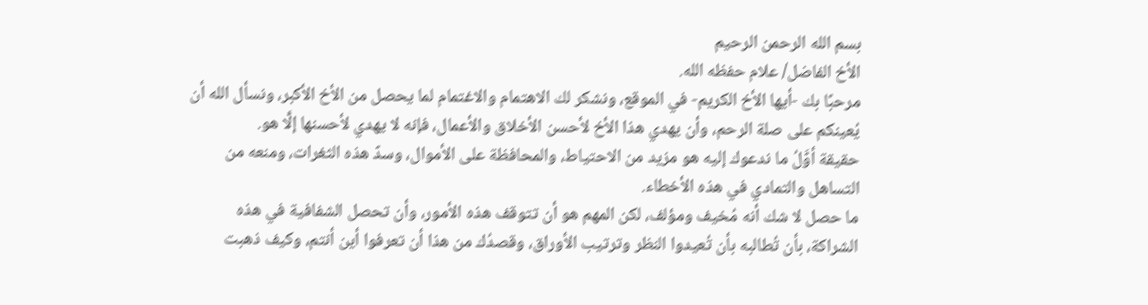بسم الله الرحمن الرحيم
الأخ الفاضل/ علام حفظه الله.
مرحبًا بك -أيها الأخ الكريم- في الموقع، ونشكر لك الاهتمام والاغتمام لما يحصل من الأخ الأكبر، ونسأل الله أن يُعينكم على صلة الرحم، وأن يهدي هذا الأخ لأحسن الأخلاق والأعمال، فإنه لا يهدي لأحسنها إلَّا هو.
حقيقة أوَّلُ ما ندعوك إليه هو مزيد من الاحتياط، والمحافظة على الأموال، وسدّ هذه الثغرات، ومنعه من التساهل والتمادي في هذه الأخطاء.
ما حصل لا شك أنه مُخيف ومؤلف، لكن المهم هو أن تتوقف هذه الأمور، وأن تحصل الشفافية في هذه الشراكة، بأن تُطالبه بأن تُعيدوا النظر وترتيب الأوراق، وقصدُك من هذا أن تعرفوا أين أنتم، وكيف ذهبت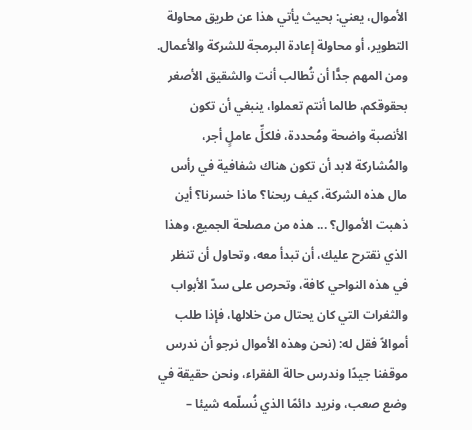الأموال، يعني: بحيث يأتي هذا عن طريق محاولة التطوير، أو محاولة إعادة البرمجة للشركة والأعمال.
ومن المهم جدًّا أن تُطالب أنت والشقيق الأصغر بحقوقكم، طالما أنتم تعملوا، ينبغي أن تكون الأنصبة واضحة ومُحددة، فلكلِّ عاملٍ أجر، والمُشاركة لابد أن تكون هناك شفافية في رأس مال هذه الشركة، كيف ربحنا؟ ماذا خسرنا؟ أين ذهبت الأموال؟ ... هذه من مصلحة الجميع، وهذا الذي نقترح عليك، أن تبدأ معه، وتحاول أن تنظر في هذه النواحي كافة، وتحرص على سدّ الأبواب والثغرات التي كان يحتال من خلالها، فإذا طلب أموالاً فقل له: (نحن وهذه الأموال نرجو أن ندرس موقفنا جيدًا وندرس حالة الفقراء، ونحن حقيقة في وضع صعب، ونريد دائمًا الذي نُسلّمه شيئا –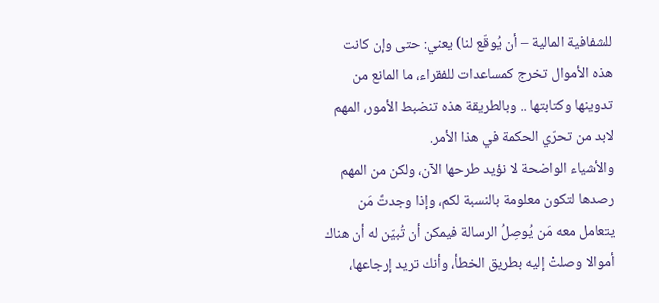للشفافية المالية – أن يُوقّع لنا) يعني: حتى وإن كانت هذه الأموال تخرج كمساعدات للفقراء، ما المانع من تدوينها وكتابتها .. وبالطريقة هذه تنضبط الأمور، المهم لابد من تحرّي الحكمة في هذا الأمر.
والأشياء الواضحة لا نؤيد طرحها الآن، ولكن من المهم رصدها لتكون معلومة بالنسبة لكم، وإذا وجدتَّ مَن يتعامل معه مَن يُوصِلُ الرسالة فيمكن أن تُبيّن له أن هناك أموالا وصلتْ إليه بطريق الخطأ، وأنك تريد إرجاعها،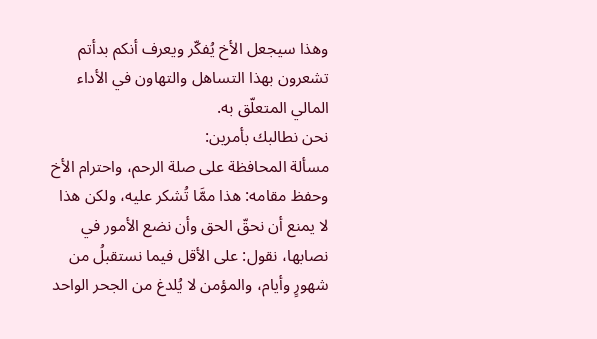وهذا سيجعل الأخ يُفكّر ويعرف أنكم بدأتم تشعرون بهذا التساهل والتهاون في الأداء المالي المتعلّق به.
نحن نطالبك بأمرين:
مسألة المحافظة على صلة الرحم، واحترام الأخ وحفظ مقامه: هذا ممَّا تُشكر عليه، ولكن هذا لا يمنع أن نحقّ الحق وأن نضع الأمور في نصابها، نقول: على الأقل فيما نستقبلُ من شهورٍ وأيام، والمؤمن لا يُلدغ من الجحر الواحد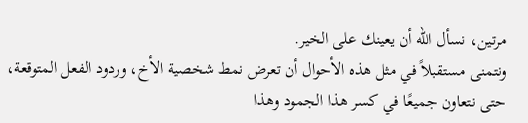مرتين، نسأل الله أن يعينك على الخير.
ونتمنى مستقبلاً في مثل هذه الأحوال أن تعرض نمط شخصية الأخ، وردود الفعل المتوقعة، حتى نتعاون جميعًا في كسر هذا الجمود وهذا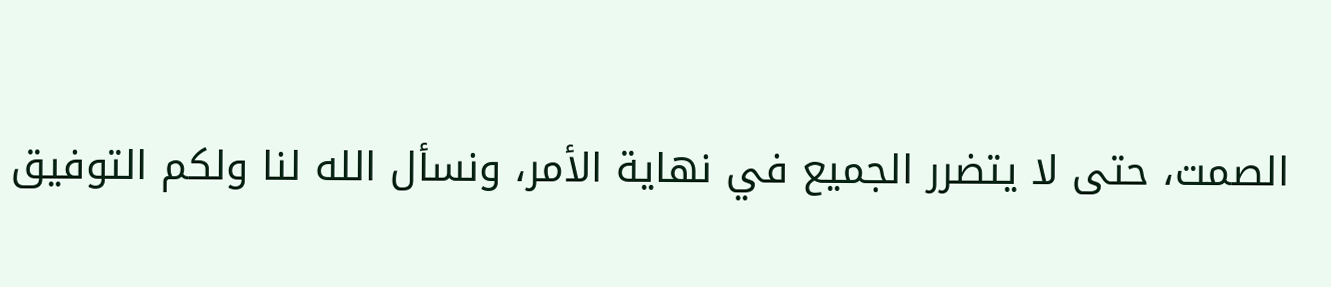الصمت، حتى لا يتضرر الجميع في نهاية الأمر، ونسأل الله لنا ولكم التوفيق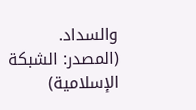والسداد.
(المصدر: الشبكة الإسلامية)